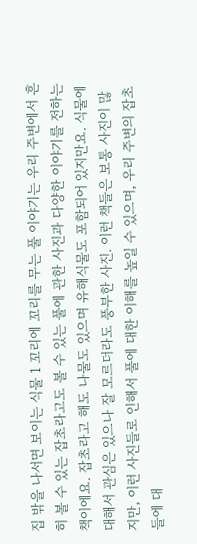집 밖을 나서면 보이는 식물 1 꼬리에 꼬리를 무는 풀 이야기는 우리 주변에서 흔히 볼 수 있는 잡초라고도 볼 수 있는 풀에 관한 사진과 다양한 이야기를 전하는 책이에요. 잡초라고 해도 나물도 있으며 유해식물도 포함되어 있지만요. 식물에 대해서 관심은 있으나 잘 모르더라도 풍부한 사진. 이런 책들은 보통 사진이 많지만, 이런 사진들로 인해서 풀에 대한 이해를 높일 수 있으며, 우리 주변의 잡초들에 대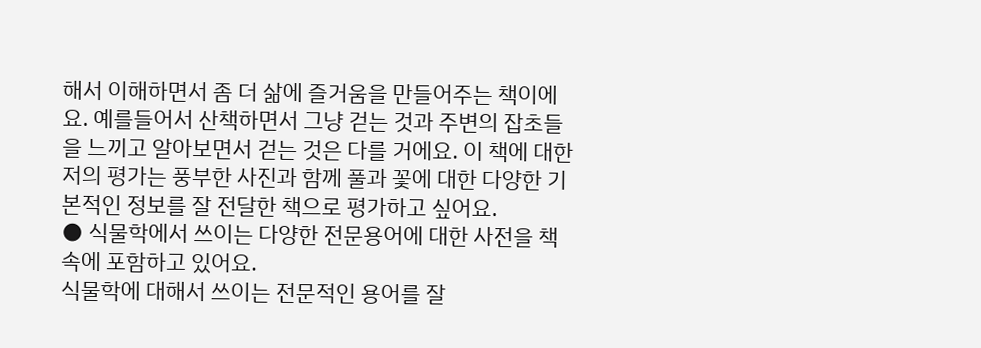해서 이해하면서 좀 더 삶에 즐거움을 만들어주는 책이에요. 예를들어서 산책하면서 그냥 걷는 것과 주변의 잡초들을 느끼고 알아보면서 걷는 것은 다를 거에요. 이 책에 대한 저의 평가는 풍부한 사진과 함께 풀과 꽃에 대한 다양한 기본적인 정보를 잘 전달한 책으로 평가하고 싶어요.
● 식물학에서 쓰이는 다양한 전문용어에 대한 사전을 책속에 포함하고 있어요.
식물학에 대해서 쓰이는 전문적인 용어를 잘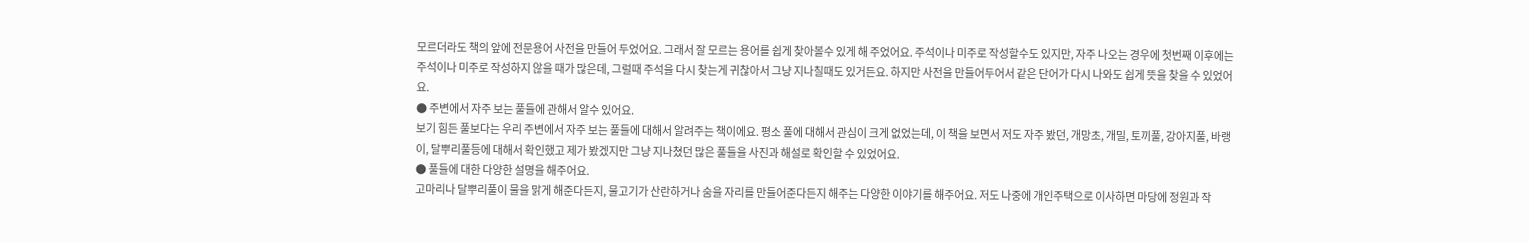모르더라도 책의 앞에 전문용어 사전을 만들어 두었어요. 그래서 잘 모르는 용어를 쉽게 찾아볼수 있게 해 주었어요. 주석이나 미주로 작성할수도 있지만, 자주 나오는 경우에 첫번째 이후에는 주석이나 미주로 작성하지 않을 때가 많은데, 그럴때 주석을 다시 찾는게 귀찮아서 그냥 지나칠때도 있거든요. 하지만 사전을 만들어두어서 같은 단어가 다시 나와도 쉽게 뜻을 찾을 수 있었어요.
● 주변에서 자주 보는 풀들에 관해서 알수 있어요.
보기 힘든 풀보다는 우리 주변에서 자주 보는 풀들에 대해서 알려주는 책이에요. 평소 풀에 대해서 관심이 크게 없었는데, 이 책을 보면서 저도 자주 봤던, 개망초, 개밀, 토끼풀, 강아지풀, 바랭이, 달뿌리풀등에 대해서 확인했고 제가 봤겠지만 그냥 지나쳤던 많은 풀들을 사진과 해설로 확인할 수 있었어요.
● 풀들에 대한 다양한 설명을 해주어요.
고마리나 달뿌리풀이 물을 맑게 해준다든지, 물고기가 산란하거나 숨을 자리를 만들어준다든지 해주는 다양한 이야기를 해주어요. 저도 나중에 개인주택으로 이사하면 마당에 정원과 작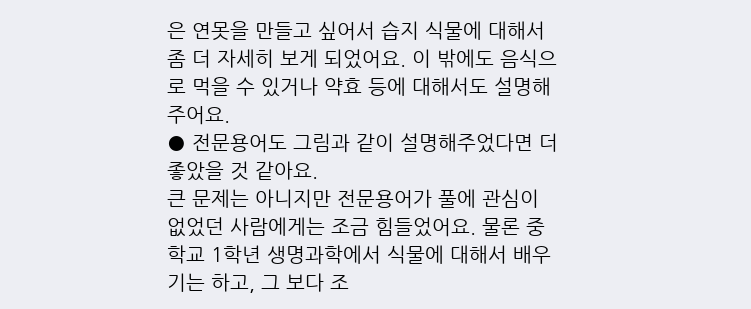은 연못을 만들고 싶어서 습지 식물에 대해서 좀 더 자세히 보게 되었어요. 이 밖에도 음식으로 먹을 수 있거나 약효 등에 대해서도 설명해 주어요.
● 전문용어도 그림과 같이 설명해주었다면 더 좋았을 것 같아요.
큰 문제는 아니지만 전문용어가 풀에 관심이 없었던 사람에게는 조금 힘들었어요. 물론 중학교 1학년 생명과학에서 식물에 대해서 배우기는 하고, 그 보다 조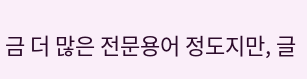금 더 많은 전문용어 정도지만, 글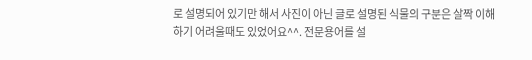로 설명되어 있기만 해서 사진이 아닌 글로 설명된 식물의 구분은 살짝 이해하기 어려울때도 있었어요^^. 전문용어를 설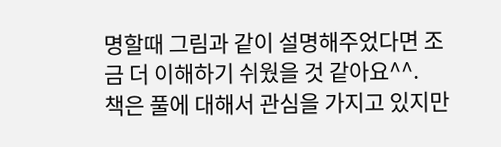명할때 그림과 같이 설명해주었다면 조금 더 이해하기 쉬웠을 것 같아요^^.
책은 풀에 대해서 관심을 가지고 있지만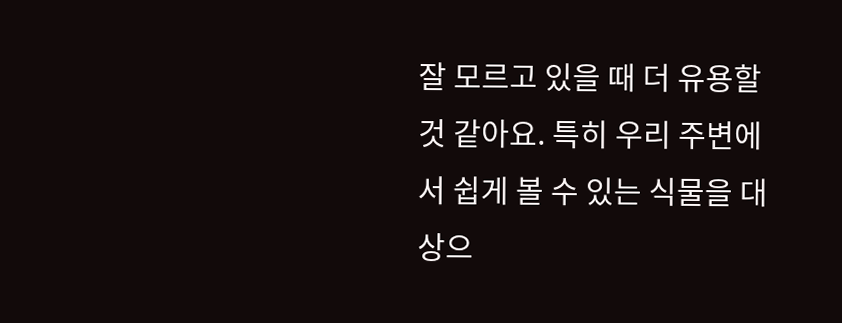잘 모르고 있을 때 더 유용할 것 같아요. 특히 우리 주변에서 쉽게 볼 수 있는 식물을 대상으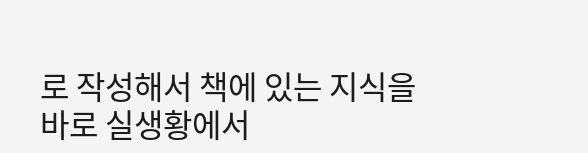로 작성해서 책에 있는 지식을 바로 실생황에서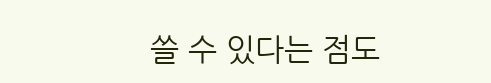쓸 수 있다는 점도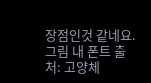장점인것 같네요.
그림 내 폰트 출처: 고양체